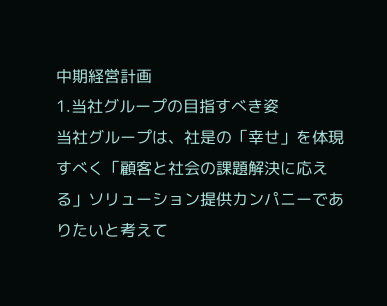中期経営計画
1.当社グループの目指すべき姿
当社グループは、社是の「幸せ」を体現すべく「顧客と社会の課題解決に応える」ソリューション提供カンパニーでありたいと考えて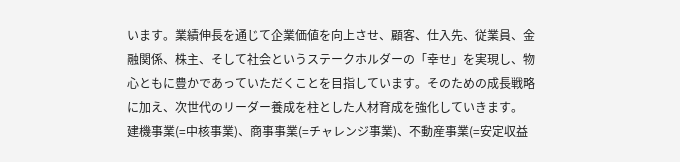います。業績伸長を通じて企業価値を向上させ、顧客、仕入先、従業員、金融関係、株主、そして社会というステークホルダーの「幸せ」を実現し、物心ともに豊かであっていただくことを目指しています。そのための成長戦略に加え、次世代のリーダー養成を柱とした人材育成を強化していきます。
建機事業(=中核事業)、商事事業(=チャレンジ事業)、不動産事業(=安定収益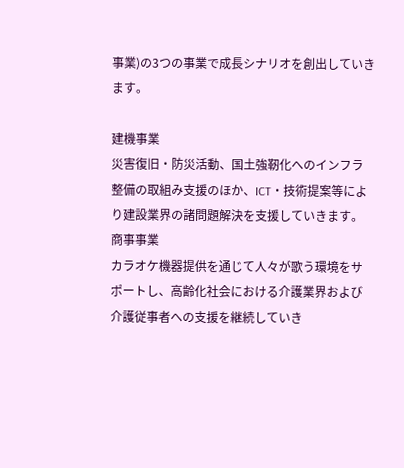事業)の3つの事業で成長シナリオを創出していきます。

建機事業
災害復旧・防災活動、国土強靭化へのインフラ整備の取組み支援のほか、ICT・技術提案等により建設業界の諸問題解決を支援していきます。
商事事業
カラオケ機器提供を通じて人々が歌う環境をサポートし、高齢化社会における介護業界および介護従事者への支援を継続していき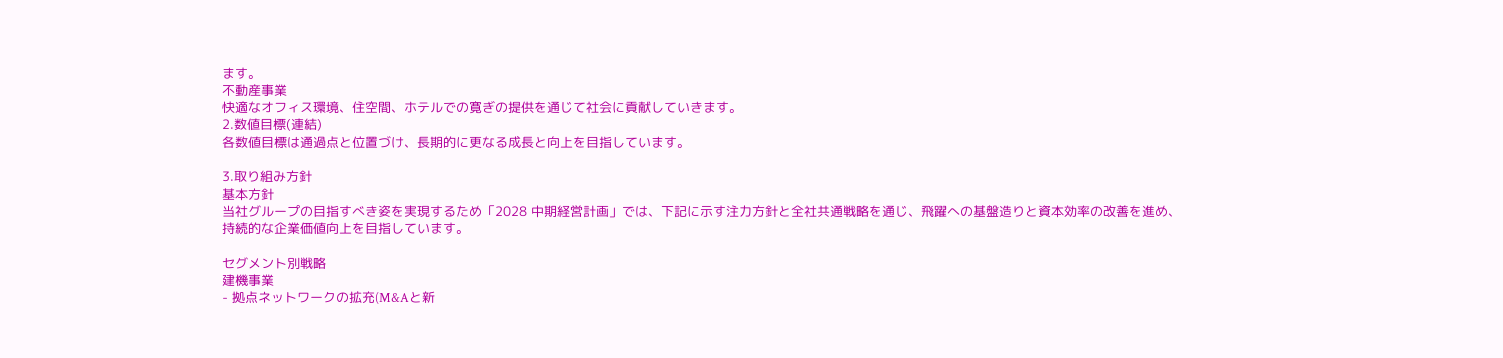ます。
不動産事業
快適なオフィス環境、住空間、ホテルでの寛ぎの提供を通じて社会に貢献していきます。
2.数値目標(連結)
各数値目標は通過点と位置づけ、長期的に更なる成長と向上を目指しています。

3.取り組み方針
基本方針
当社グループの目指すべき姿を実現するため「2028 中期経営計画」では、下記に示す注力方針と全社共通戦略を通じ、飛躍への基盤造りと資本効率の改善を進め、持続的な企業価値向上を目指しています。

セグメント別戦略
建機事業
- 拠点ネットワークの拡充(M&Aと新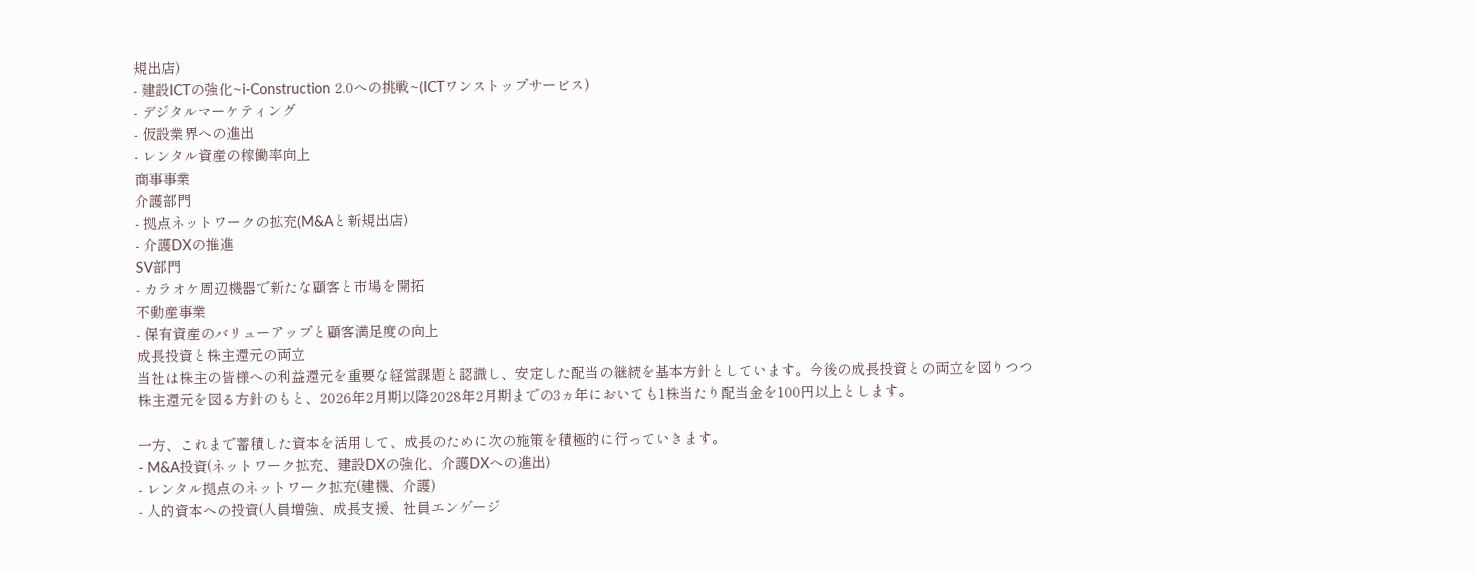規出店)
- 建設ICTの強化~i-Construction 2.0への挑戦~(ICTワンストップサービス)
- デジタルマーケティング
- 仮設業界への進出
- レンタル資産の稼働率向上
商事事業
介護部門
- 拠点ネットワークの拡充(M&Aと新規出店)
- 介護DXの推進
SV部門
- カラオケ周辺機器で新たな顧客と市場を開拓
不動産事業
- 保有資産のバリューアップと顧客満足度の向上
成長投資と株主還元の両立
当社は株主の皆様への利益還元を重要な経営課題と認識し、安定した配当の継続を基本方針としています。今後の成長投資との両立を図りつつ株主還元を図る方針のもと、2026年2月期以降2028年2月期までの3ヵ年においても1株当たり配当金を100円以上とします。

一方、これまで蓄積した資本を活用して、成長のために次の施策を積極的に行っていきます。
- M&A投資(ネットワーク拡充、建設DXの強化、介護DXへの進出)
- レンタル拠点のネットワーク拡充(建機、介護)
- 人的資本への投資(人員増強、成長支援、社員エンゲージ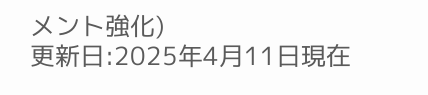メント強化)
更新日:2025年4月11日現在